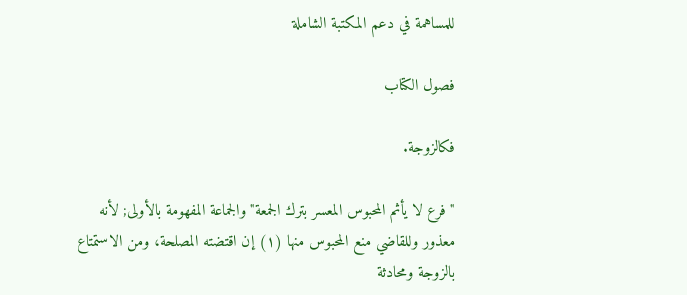للمساهمة في دعم المكتبة الشاملة

فصول الكتاب

فكالزوجة.

"فرع لا يأثم المحبوس المعسر بترك الجمعة"والجماعة المفهومة بالأولى; لأنه معذور وللقاضي منع المحبوس منها (١) إن اقتضته المصلحة، ومن الاستمتاع بالزوجة ومحادثة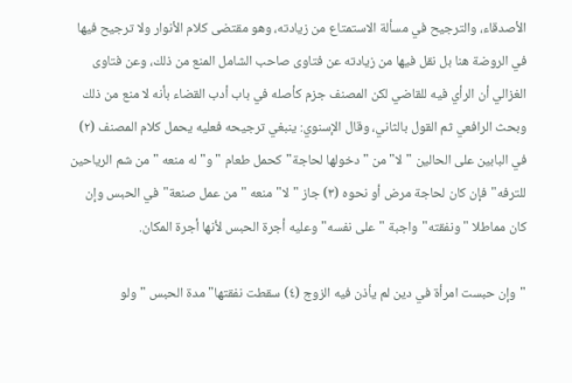الأصدقاء، والترجيح في مسألة الاستمتاع من زيادته، وهو مقتضى كلام الأنوار ولا ترجيح فيها في الروضة هنا بل نقل فيها من زيادته عن فتاوى صاحب الشامل المنع من ذلك، وعن فتاوى الغزالي أن الرأي فيه للقاضي لكن المصنف جزم كأصله في باب أدب القضاء بأنه لا منع من ذلك وبحث الرافعي ثم القول بالثاني، وقال الإسنوي: ينبغي ترجيحه فعليه يحمل كلام المصنف (٢) في البابين على الحالين "لا"من "دخولها لحاجة"كحمل طعام "و"له منعه "من شم الرياحين للترفه"فإن كان لحاجة مرض أو نحوه (٣) جاز "لا"منعه "من عمل صنعة"في الحبس وإن كان مماطلا "ونفقته"واجبة "على نفسه"وعليه أجرة الحبس لأنها أجرة المكان.

"وإن حبست امرأة في دين لم يأذن فيه الزوج (٤) سقطت نفقتها"مدة الحبس "ولو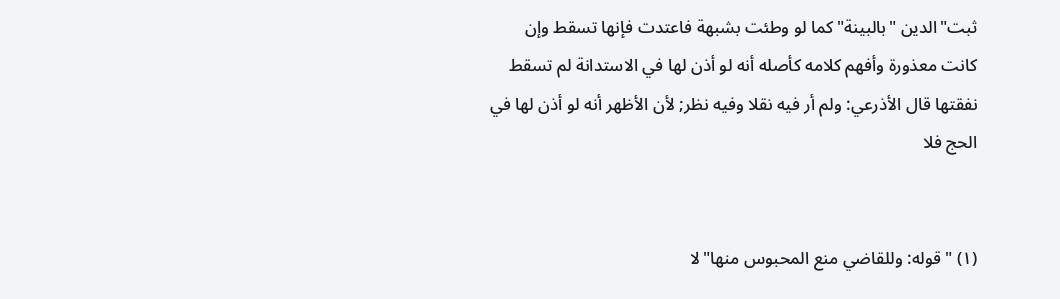ثبت"الدين "بالبينة"كما لو وطئت بشبهة فاعتدت فإنها تسقط وإن كانت معذورة وأفهم كلامه كأصله أنه لو أذن لها في الاستدانة لم تسقط نفقتها قال الأذرعي: ولم أر فيه نقلا وفيه نظر; لأن الأظهر أنه لو أذن لها في الحج فلا


(١) "قوله: وللقاضي منع المحبوس منها"لا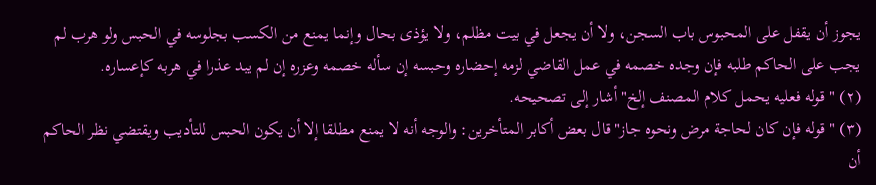يجوز أن يقفل على المحبوس باب السجن، ولا أن يجعل في بيت مظلم، ولا يؤذى بحال وإنما يمنع من الكسب بجلوسه في الحبس ولو هرب لم يجب على الحاكم طلبه فإن وجده خصمه في عمل القاضي لزمه إحضاره وحبسه إن سأله خصمه وعزره إن لم يبد عذرا في هربه كإعساره.
(٢) "قوله فعليه يحمل كلام المصنف إلخ"أشار إلى تصحيحه.
(٣) "قوله فإن كان لحاجة مرض ونحوه جاز"قال بعض أكابر المتأخرين: والوجه أنه لا يمنع مطلقا إلا أن يكون الحبس للتأديب ويقتضي نظر الحاكم أن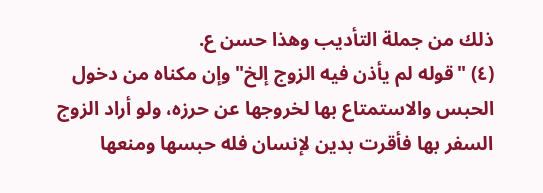ذلك من جملة التأديب وهذا حسن ع.
(٤) "قوله لم يأذن فيه الزوج إلخ"وإن مكناه من دخول الحبس والاستمتاع بها لخروجها عن حرزه، ولو أراد الزوج السفر بها فأقرت بدين لإنسان فله حبسها ومنعها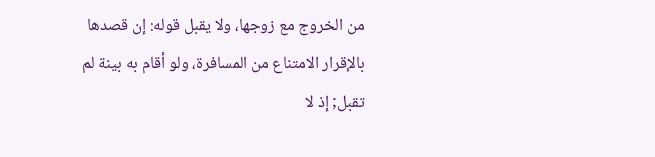من الخروج مع زوجها، ولا يقبل قوله: إن قصدها بالإقرار الامتناع من المسافرة، ولو أقام به بينة لم تقبل; إذ لا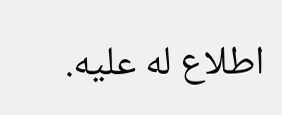اطلاع له عليه.